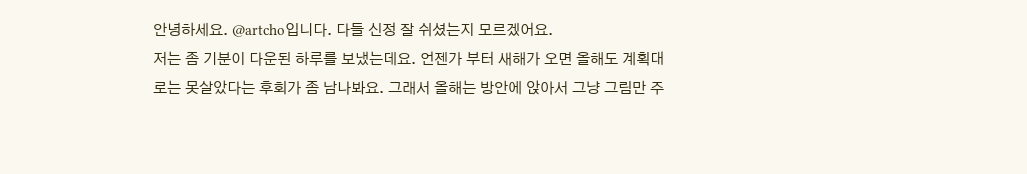안녕하세요. @artcho입니다. 다들 신정 잘 쉬셨는지 모르겠어요.
저는 좀 기분이 다운된 하루를 보냈는데요. 언젠가 부터 새해가 오면 올해도 계획대로는 못살았다는 후회가 좀 남나봐요. 그래서 올해는 방안에 앉아서 그냥 그림만 주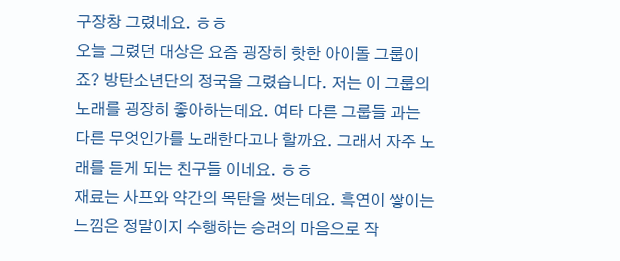구장창 그렸네요. ㅎㅎ
오늘 그렸던 대상은 요즘 굉장히 핫한 아이돌 그룹이죠? 방탄소년단의 정국을 그렸습니다. 저는 이 그룹의 노래를 굉장히 좋아하는데요. 여타 다른 그룹들 과는 다른 무엇인가를 노래한다고나 할까요. 그래서 자주 노래를 듣게 되는 친구들 이네요. ㅎㅎ
재료는 사프와 약간의 목탄을 썻는데요. 흑연이 쌓이는 느낌은 정말이지 수행하는 승려의 마음으로 작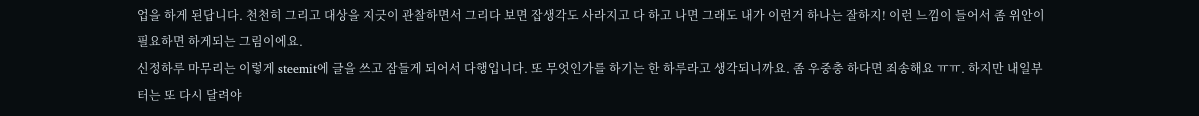업을 하게 된답니다. 천천히 그리고 대상을 지긋이 관찰하면서 그리다 보면 잡생각도 사라지고 다 하고 나면 그래도 내가 이런거 하나는 잘하지! 이런 느낌이 들어서 좀 위안이 필요하면 하게되는 그림이에요.
신정하루 마무리는 이렇게 steemit에 글을 쓰고 잠들게 되어서 다행입니다. 또 무엇인가를 하기는 한 하루라고 생각되니까요. 좀 우중충 하다면 죄송해요 ㅠㅠ. 하지만 내일부터는 또 다시 달려야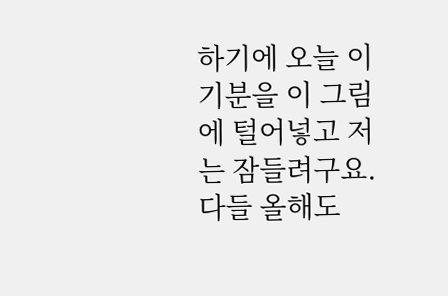하기에 오늘 이 기분을 이 그림에 털어넣고 저는 잠들려구요. 다들 올해도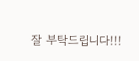잘 부탁드립니다!!!